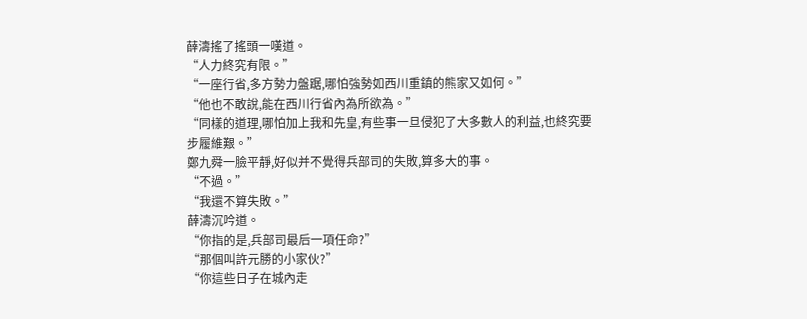薛濤搖了搖頭一嘆道。
“人力終究有限。”
“一座行省,多方勢力盤踞,哪怕強勢如西川重鎮的熊家又如何。”
“他也不敢說,能在西川行省內為所欲為。”
“同樣的道理,哪怕加上我和先皇,有些事一旦侵犯了大多數人的利益,也終究要步履維艱。”
鄭九舜一臉平靜,好似并不覺得兵部司的失敗,算多大的事。
“不過。”
“我還不算失敗。”
薛濤沉吟道。
“你指的是,兵部司最后一項任命?”
“那個叫許元勝的小家伙?”
“你這些日子在城內走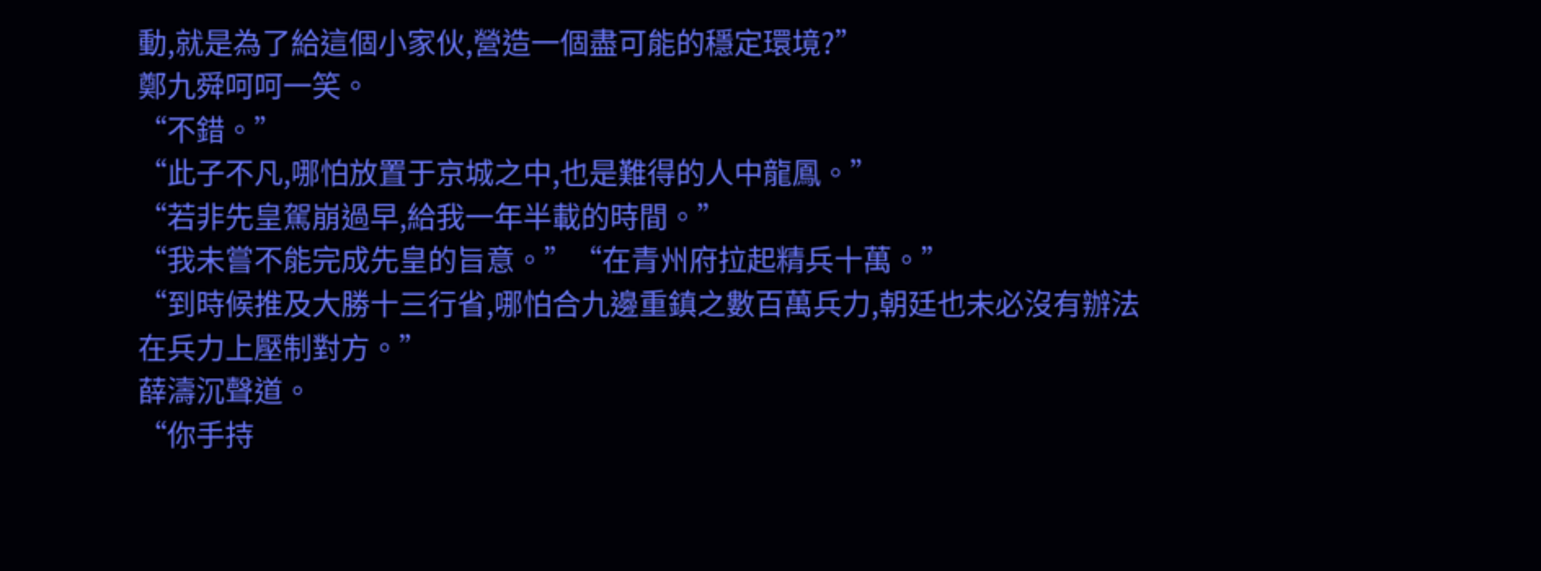動,就是為了給這個小家伙,營造一個盡可能的穩定環境?”
鄭九舜呵呵一笑。
“不錯。”
“此子不凡,哪怕放置于京城之中,也是難得的人中龍鳳。”
“若非先皇駕崩過早,給我一年半載的時間。”
“我未嘗不能完成先皇的旨意。”“在青州府拉起精兵十萬。”
“到時候推及大勝十三行省,哪怕合九邊重鎮之數百萬兵力,朝廷也未必沒有辦法在兵力上壓制對方。”
薛濤沉聲道。
“你手持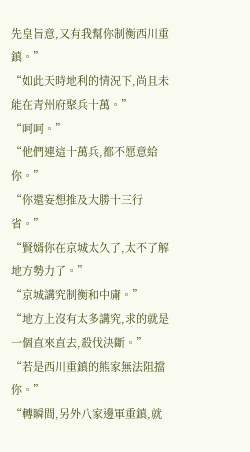先皇旨意,又有我幫你制衡西川重鎮。”
“如此天時地利的情況下,尚且未能在青州府聚兵十萬。”
“呵呵。”
“他們連這十萬兵,都不愿意給你。”
“你還妄想推及大勝十三行省。”
“賢婿你在京城太久了,太不了解地方勢力了。”
“京城講究制衡和中庸。”
“地方上沒有太多講究,求的就是一個直來直去,殺伐決斷。”
“若是西川重鎮的熊家無法阻擋你。”
“轉瞬間,另外八家邊軍重鎮,就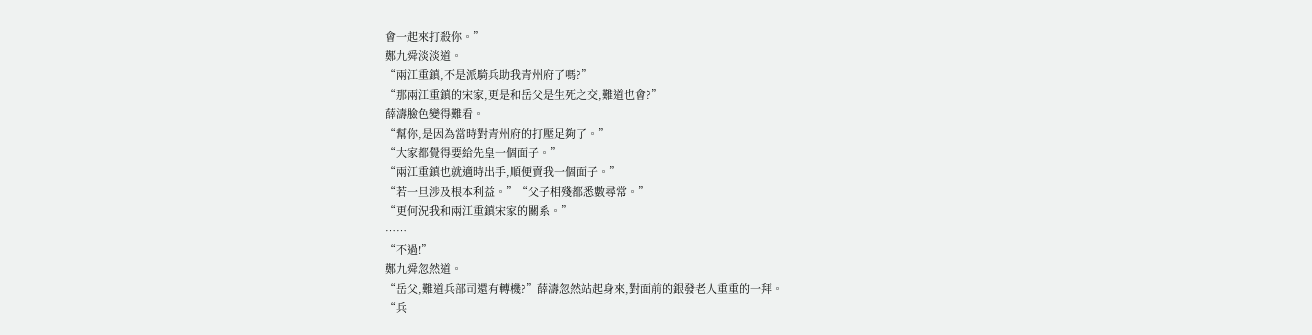會一起來打殺你。”
鄭九舜淡淡道。
“兩江重鎮,不是派騎兵助我青州府了嗎?”
“那兩江重鎮的宋家,更是和岳父是生死之交,難道也會?”
薛濤臉色變得難看。
“幫你,是因為當時對青州府的打壓足夠了。”
“大家都覺得要給先皇一個面子。”
“兩江重鎮也就適時出手,順便賣我一個面子。”
“若一旦涉及根本利益。”“父子相殘都悉數尋常。”
“更何況我和兩江重鎮宋家的關系。”
……
“不過!”
鄭九舜忽然道。
“岳父,難道兵部司還有轉機?”薛濤忽然站起身來,對面前的銀發老人重重的一拜。
“兵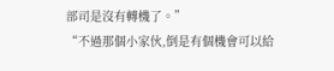部司是沒有轉機了。”
“不過那個小家伙,倒是有個機會可以給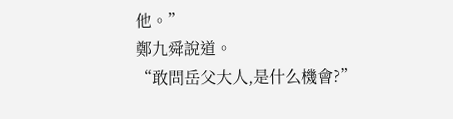他。”
鄭九舜說道。
“敢問岳父大人,是什么機會?”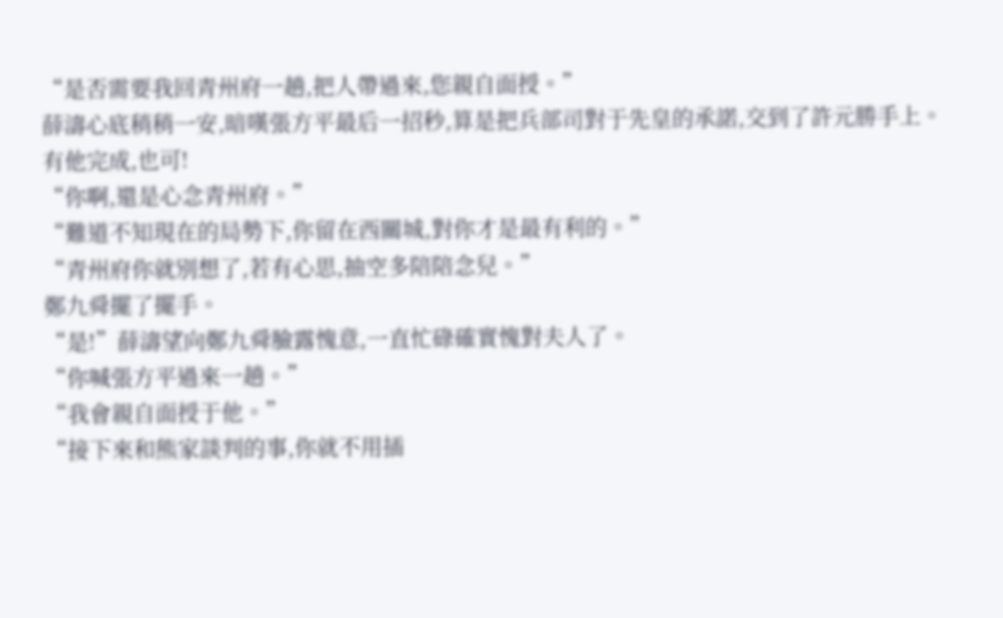“是否需要我回青州府一趟,把人帶過來,您親自面授。”
薛濤心底稍稍一安,暗嘆張方平最后一招秒,算是把兵部司對于先皇的承諾,交到了許元勝手上。
有他完成,也可!
“你啊,還是心念青州府。”
“難道不知現在的局勢下,你留在西關城,對你才是最有利的。”
“青州府你就別想了,若有心思,抽空多陪陪念兒。”
鄭九舜擺了擺手。
“是!”薛濤望向鄭九舜臉露愧意,一直忙碌確實愧對夫人了。
“你喊張方平過來一趟。”
“我會親自面授于他。”
“接下來和熊家談判的事,你就不用插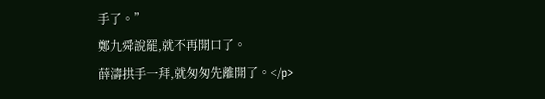手了。”
鄭九舜說罷,就不再開口了。
薛濤拱手一拜,就匆匆先離開了。</p>